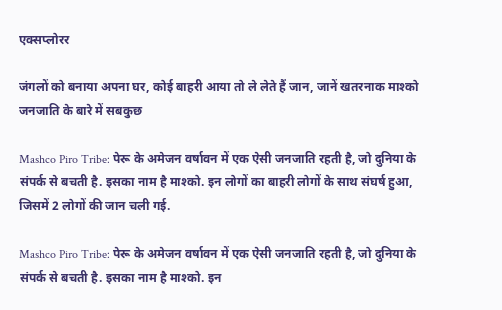एक्सप्लोरर

जंगलों को बनाया अपना घर, कोई बाहरी आया तो ले लेते हैं जान, जानें खतरनाक माश्को जनजाति के बारे में सबकुछ

Mashco Piro Tribe: पेरू के अमेजन वर्षावन में एक ऐसी जनजाति रहती है, जो दुनिया के संपर्क से बचती है. इसका नाम है माश्को. इन लोगों का बाहरी लोगों के साथ संघर्ष हुआ, जिसमें 2 लोगों की जान चली गई.

Mashco Piro Tribe: पेरू के अमेजन वर्षावन में एक ऐसी जनजाति रहती है, जो दुनिया के संपर्क से बचती है. इसका नाम है माश्को. इन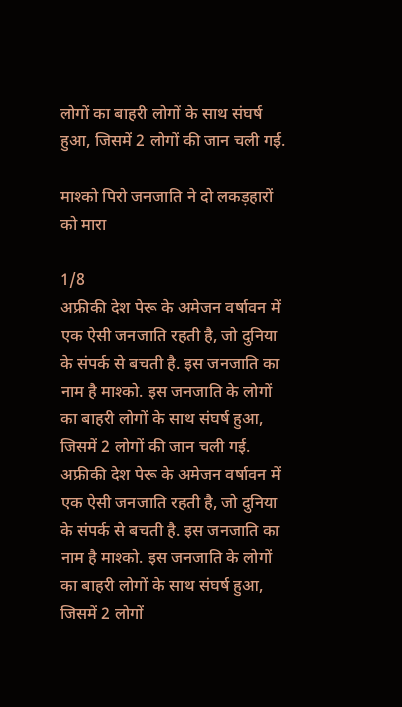लोगों का बाहरी लोगों के साथ संघर्ष हुआ, जिसमें 2 लोगों की जान चली गई.

माश्को पिरो जनजाति ने दो लकड़हारों को मारा

1/8
अफ्रीकी देश पेरू के अमेजन वर्षावन में एक ऐसी जनजाति रहती है, जो दुनिया के संपर्क से बचती है. इस जनजाति का नाम है माश्को. इस जनजाति के लोगों का बाहरी लोगों के साथ संघर्ष हुआ, जिसमें 2 लोगों की जान चली गई.
अफ्रीकी देश पेरू के अमेजन वर्षावन में एक ऐसी जनजाति रहती है, जो दुनिया के संपर्क से बचती है. इस जनजाति का नाम है माश्को. इस जनजाति के लोगों का बाहरी लोगों के साथ संघर्ष हुआ, जिसमें 2 लोगों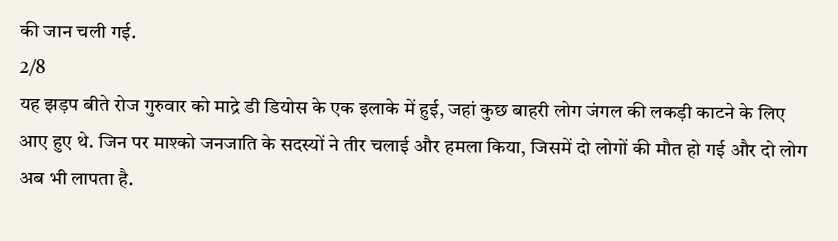की जान चली गई.
2/8
यह झड़प बीते रोज गुरुवार को माद्रे डी डियोस के एक इलाके में हुई, जहां कुछ बाहरी लोग जंगल की लकड़ी काटने के लिए आए हुए थे. जिन पर माश्को जनजाति के सदस्यों ने तीर चलाई और हमला किया, जिसमें दो लोगों की मौत हो गई और दो लोग अब भी लापता है.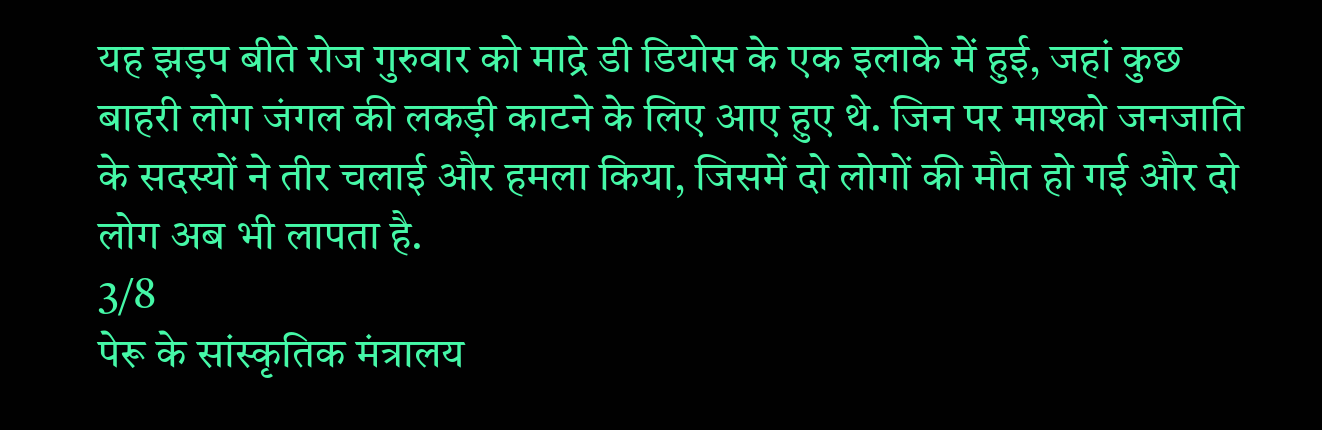यह झड़प बीते रोज गुरुवार को माद्रे डी डियोस के एक इलाके में हुई, जहां कुछ बाहरी लोग जंगल की लकड़ी काटने के लिए आए हुए थे. जिन पर माश्को जनजाति के सदस्यों ने तीर चलाई और हमला किया, जिसमें दो लोगों की मौत हो गई और दो लोग अब भी लापता है.
3/8
पेरू के सांस्कृतिक मंत्रालय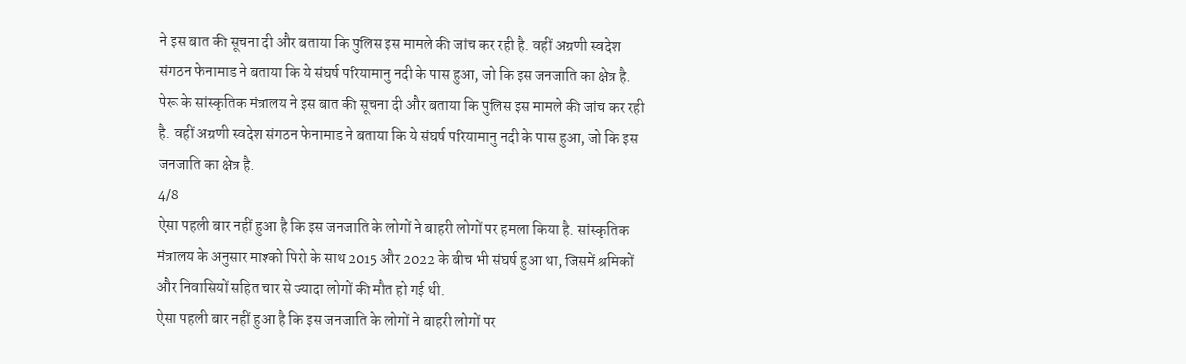ने इस बात की सूचना दी और बताया कि पुलिस इस मामले की जांच कर रही है. वहीं अग्रणी स्वदेश संगठन फेनामाड ने बताया कि ये संघर्ष परियामानु नदी के पास हुआ, जो कि इस जनजाति का क्षेत्र है.
पेरू के सांस्कृतिक मंत्रालय ने इस बात की सूचना दी और बताया कि पुलिस इस मामले की जांच कर रही है. वहीं अग्रणी स्वदेश संगठन फेनामाड ने बताया कि ये संघर्ष परियामानु नदी के पास हुआ, जो कि इस जनजाति का क्षेत्र है.
4/8
ऐसा पहली बार नहीं हुआ है कि इस जनजाति के लोगों ने बाहरी लोगों पर हमला किया है. सांस्कृतिक मंत्रालय के अनुसार माश्को पिरो के साथ 2015 और 2022 के बीच भी संघर्ष हुआ था, जिसमें श्रमिकों और निवासियों सहित चार से ज्यादा लोगों की मौत हो गई थी.
ऐसा पहली बार नहीं हुआ है कि इस जनजाति के लोगों ने बाहरी लोगों पर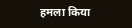हमला किया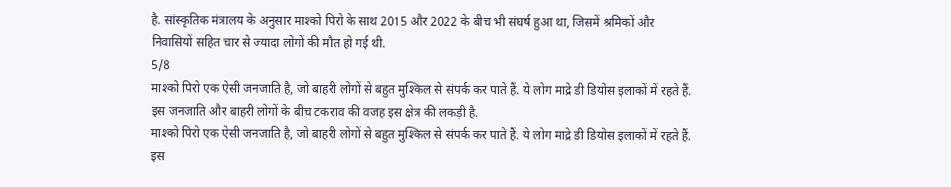है. सांस्कृतिक मंत्रालय के अनुसार माश्को पिरो के साथ 2015 और 2022 के बीच भी संघर्ष हुआ था, जिसमें श्रमिकों और निवासियों सहित चार से ज्यादा लोगों की मौत हो गई थी.
5/8
माश्को पिरो एक ऐसी जनजाति है, जो बाहरी लोगों से बहुत मुश्किल से संपर्क कर पाते हैं. ये लोग माद्रे डी डियोस इलाकों में रहते हैं. इस जनजाति और बाहरी लोगों के बीच टकराव की वजह इस क्षेत्र की लकड़ी है.
माश्को पिरो एक ऐसी जनजाति है, जो बाहरी लोगों से बहुत मुश्किल से संपर्क कर पाते हैं. ये लोग माद्रे डी डियोस इलाकों में रहते हैं. इस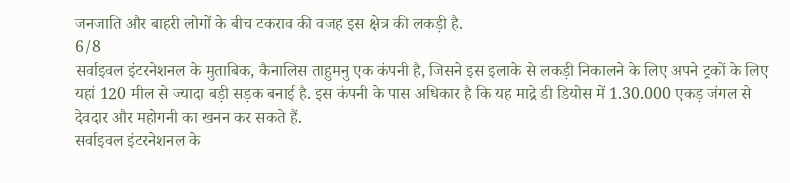जनजाति और बाहरी लोगों के बीच टकराव की वजह इस क्षेत्र की लकड़ी है.
6/8
सर्वाइवल इंटरनेशनल के मुताबिक, कैनालिस ताहुमनु एक कंपनी है, जिसने इस इलाके से लकड़ी निकालने के लिए अपने ट्रकों के लिए यहां 120 मील से ज्यादा बड़ी सड़क बनाई है. इस कंपनी के पास अधिकार है कि यह माद्रे डी डियोस में 1.30.000 एकड़ जंगल से देवदार और महोगनी का खनन कर सकते हैं.
सर्वाइवल इंटरनेशनल के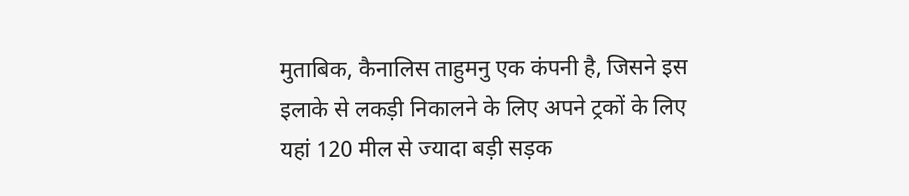मुताबिक, कैनालिस ताहुमनु एक कंपनी है, जिसने इस इलाके से लकड़ी निकालने के लिए अपने ट्रकों के लिए यहां 120 मील से ज्यादा बड़ी सड़क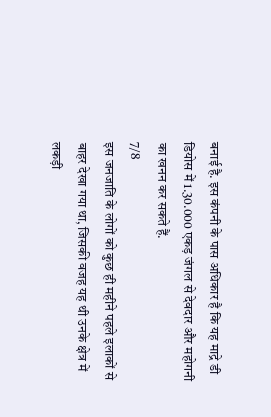बनाई है. इस कंपनी के पास अधिकार है कि यह माद्रे डी डियोस में 1.30.000 एकड़ जंगल से देवदार और महोगनी का खनन कर सकते हैं.
7/8
इस जनजाति के लोगों को कुछ ही महीने पहले इलाकों से बाहर देखा गया था, जिसकी वजह यह थी उनके क्षेत्र में लकड़ी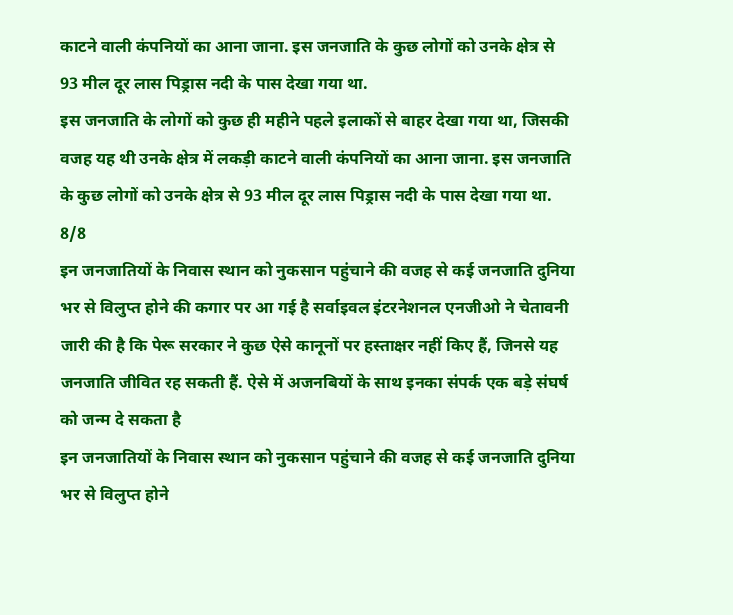काटने वाली कंपनियों का आना जाना. इस जनजाति के कुछ लोगों को उनके क्षेत्र से 93 मील दूर लास पिड्रास नदी के पास देखा गया था.
इस जनजाति के लोगों को कुछ ही महीने पहले इलाकों से बाहर देखा गया था, जिसकी वजह यह थी उनके क्षेत्र में लकड़ी काटने वाली कंपनियों का आना जाना. इस जनजाति के कुछ लोगों को उनके क्षेत्र से 93 मील दूर लास पिड्रास नदी के पास देखा गया था.
8/8
इन जनजातियों के निवास स्थान को नुकसान पहुंचाने की वजह से कई जनजाति दुनिया भर से विलुप्त होने की कगार पर आ गई है सर्वाइवल इंटरनेशनल एनजीओ ने चेतावनी जारी की है कि पेरू सरकार ने कुछ ऐसे कानूनों पर हस्ताक्षर नहीं किए हैं, जिनसे यह जनजाति जीवित रह सकती हैं. ऐसे में अजनबियों के साथ इनका संपर्क एक बड़े संघर्ष को जन्म दे सकता है
इन जनजातियों के निवास स्थान को नुकसान पहुंचाने की वजह से कई जनजाति दुनिया भर से विलुप्त होने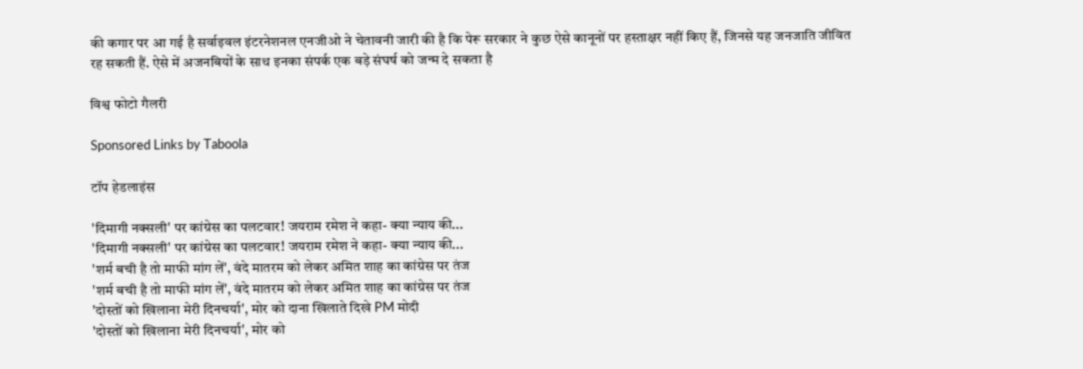की कगार पर आ गई है सर्वाइवल इंटरनेशनल एनजीओ ने चेतावनी जारी की है कि पेरू सरकार ने कुछ ऐसे कानूनों पर हस्ताक्षर नहीं किए हैं, जिनसे यह जनजाति जीवित रह सकती हैं. ऐसे में अजनबियों के साथ इनका संपर्क एक बड़े संघर्ष को जन्म दे सकता है

विश्व फोटो गैलरी

Sponsored Links by Taboola

टॉप हेडलाइंस

'दिमागी नक्सली' पर कांग्रेस का पलटवार! जयराम रमेश ने कहा- क्या न्याय की...
'दिमागी नक्सली' पर कांग्रेस का पलटवार! जयराम रमेश ने कहा- क्या न्याय की...
'शर्म बची है तो माफी मांग लें', वंदे मातरम को लेकर अमित शाह का कांग्रेस पर तंज
'शर्म बची है तो माफी मांग लें', वंदे मातरम को लेकर अमित शाह का कांग्रेस पर तंज
'दोस्तों को खिलाना मेरी दिनचर्या', मोर को दाना खिलाते दिखे PM मोदी
'दोस्तों को खिलाना मेरी दिनचर्या', मोर को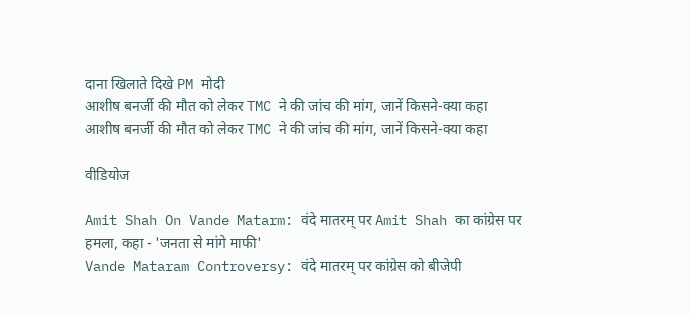दाना खिलाते दिखे PM मोदी
आशीष बनर्जी की मौत को लेकर TMC ने की जांच की मांग, जानें किसने-क्या कहा
आशीष बनर्जी की मौत को लेकर TMC ने की जांच की मांग, जानें किसने-क्या कहा

वीडियोज

Amit Shah On Vande Matarm: वंदे मातरम् पर Amit Shah का कांग्रेस पर हमला, कहा - 'जनता से मांगे माफी'
Vande Mataram Controversy: वंदे मातरम् पर कांग्रेस को बीजेपी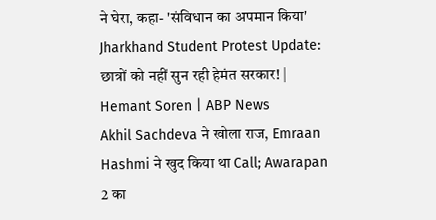ने घेरा, कहा- 'संविधान का अपमान किया'
Jharkhand Student Protest Update: छात्रों को नहीं सुन रही हेमंत सरकार! | Hemant Soren | ABP News
Akhil Sachdeva ने खोला राज, Emraan Hashmi ने खुद किया था Call; Awarapan 2 का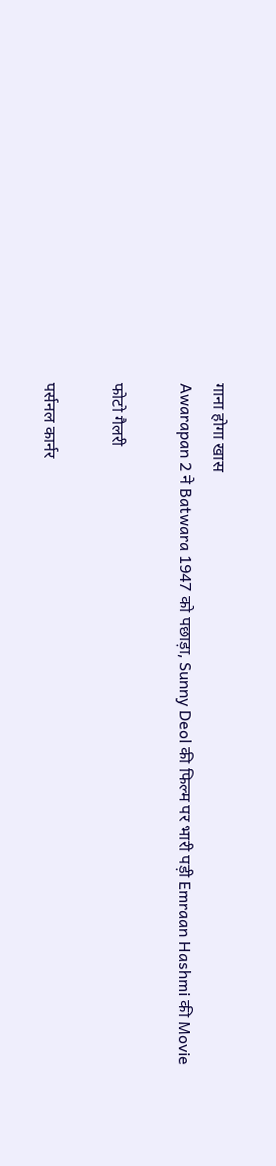गाना होगा खास
Awarapan 2 ने Batwara 1947 को पछाड़ा, Sunny Deol की फिल्म पर भारी पड़ी Emraan Hashmi की Movie

फोटो गैलरी

पर्सनल कार्नर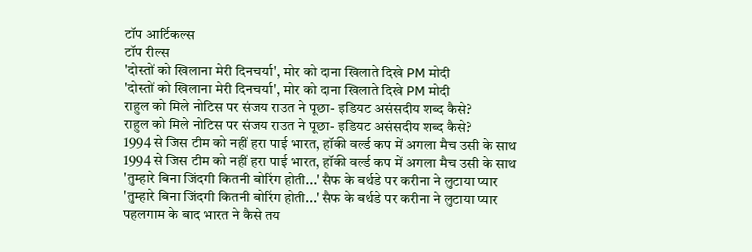टॉप आर्टिकल्स
टॉप रील्स
'दोस्तों को खिलाना मेरी दिनचर्या', मोर को दाना खिलाते दिखे PM मोदी
'दोस्तों को खिलाना मेरी दिनचर्या', मोर को दाना खिलाते दिखे PM मोदी
राहुल को मिले नोटिस पर संजय राउत ने पूछा- इडियट असंसदीय शब्द कैसे?
राहुल को मिले नोटिस पर संजय राउत ने पूछा- इडियट असंसदीय शब्द कैसे?
1994 से जिस टीम को नहीं हरा पाई भारत, हॉकी वर्ल्ड कप में अगला मैच उसी के साथ
1994 से जिस टीम को नहीं हरा पाई भारत, हॉकी वर्ल्ड कप में अगला मैच उसी के साथ
'तुम्हारे बिना जिंदगी कितनी बोरिंग होती...' सैफ के बर्थडे पर करीना ने लुटाया प्यार
'तुम्हारे बिना जिंदगी कितनी बोरिंग होती...' सैफ के बर्थडे पर करीना ने लुटाया प्यार
पहलगाम के बाद भारत ने कैसे तय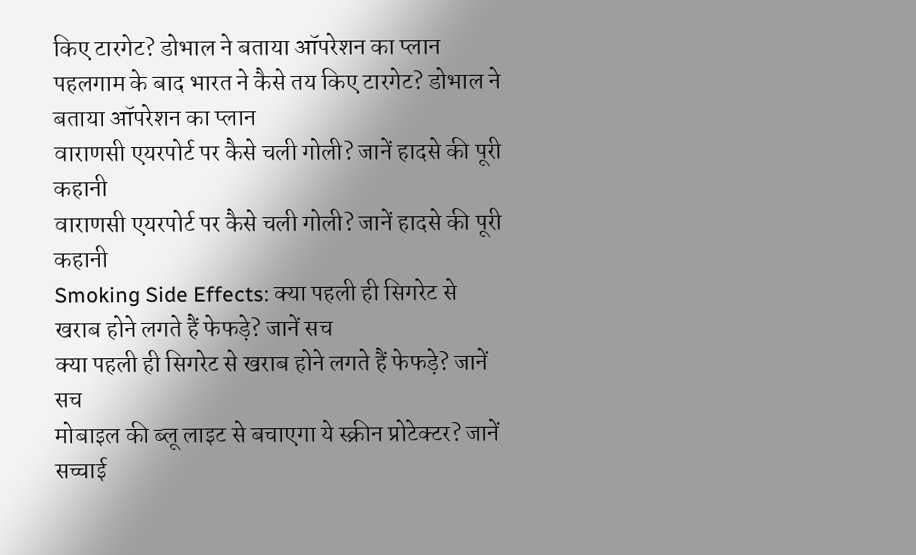किए टारगेट? डोभाल ने बताया ऑपरेशन का प्लान
पहलगाम के बाद भारत ने कैसे तय किए टारगेट? डोभाल ने बताया ऑपरेशन का प्लान
वाराणसी एयरपोर्ट पर कैसे चली गोली? जानें हादसे की पूरी कहानी
वाराणसी एयरपोर्ट पर कैसे चली गोली? जानें हादसे की पूरी कहानी
Smoking Side Effects: क्या पहली ही सिगरेट से खराब होने लगते हैं फेफड़े? जानें सच
क्या पहली ही सिगरेट से खराब होने लगते हैं फेफड़े? जानें सच
मोबाइल की ब्लू लाइट से बचाएगा ये स्क्रीन प्रोटेक्टर? जानें सच्चाई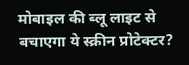मोबाइल की ब्लू लाइट से बचाएगा ये स्क्रीन प्रोटेक्टर?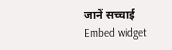जानें सच्चाई
Embed widget